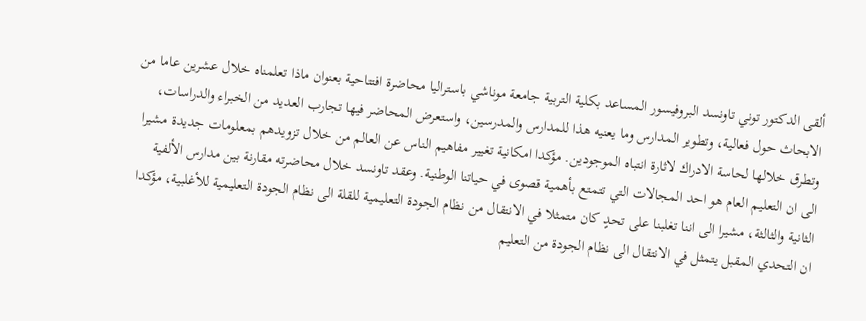ألقى الدكتور توني تاونسد البروفيسور المساعد بكلية التربية جامعة موناشي باستراليا محاضرة افتتاحية بعنوان ماذا تعلمناه خلال عشرين عاما من الابحاث حول فعالية، وتطوير المدارس وما يعنيه هذا للمدارس والمدرسين، واستعرض المحاضر فيها تجارب العديد من الخبراء والدراسات، وتطرق خلالها لحاسة الادراك لاثارة انتباه الموجودين. مؤكدا امكانية تغيير مفاهيم الناس عن العالم من خلال تزويدهم بمعلومات جديدة مشيرا الى ان التعليم العام هو احد المجالات التي تتمتع بأهمية قصوى في حياتنا الوطنية. وعقد تاونسد خلال محاضرته مقارنة بين مدارس الألفية الثانية والثالثة، مشيرا الى اننا تغلبنا على تحدٍ كان متمثلا في الانتقال من نظام الجودة التعليمية للقلة الى نظام الجودة التعليمية للأغلبية، مؤكدا ان التحدي المقبل يتمثل في الانتقال الى نظام الجودة من التعليم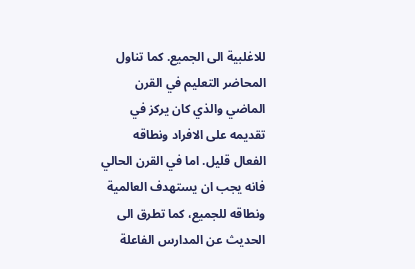للاغلبية الى الجميع. كما تناول المحاضر التعليم في القرن الماضي والذي كان يركز في تقديمه على الافراد ونطاقه الفعال قليل. اما في القرن الحالي فانه يجب ان يستهدف العالمية ونطاقه للجميع، كما تطرق الى الحديث عن المدارس الفاعلة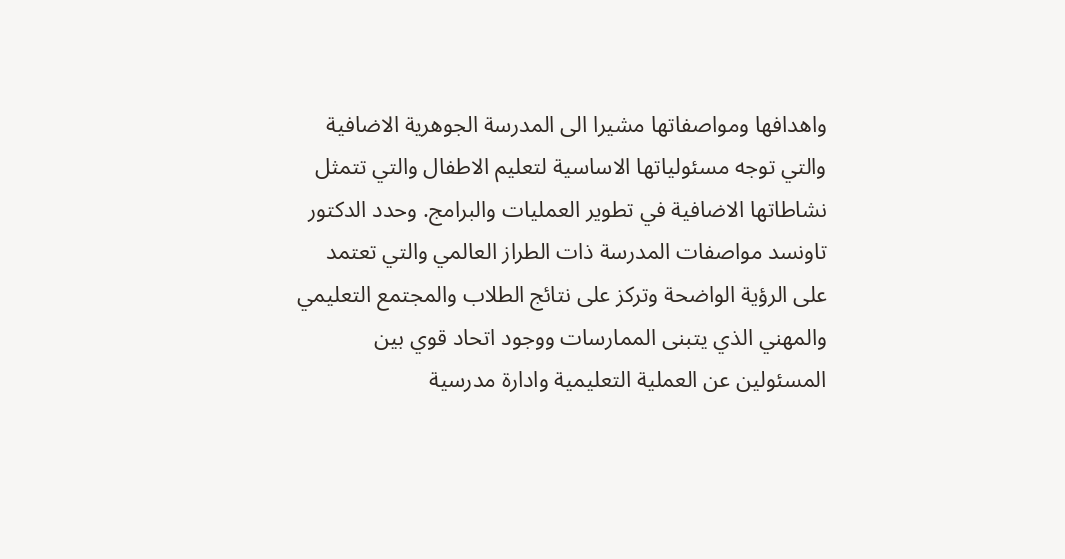واهدافها ومواصفاتها مشيرا الى المدرسة الجوهرية الاضافية والتي توجه مسئولياتها الاساسية لتعليم الاطفال والتي تتمثل نشاطاتها الاضافية في تطوير العمليات والبرامج. وحدد الدكتور تاونسد مواصفات المدرسة ذات الطراز العالمي والتي تعتمد على الرؤية الواضحة وتركز على نتائج الطلاب والمجتمع التعليمي والمهني الذي يتبنى الممارسات ووجود اتحاد قوي بين المسئولين عن العملية التعليمية وادارة مدرسية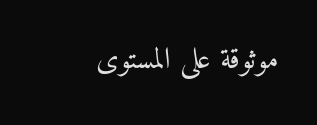موثوقة على المستوى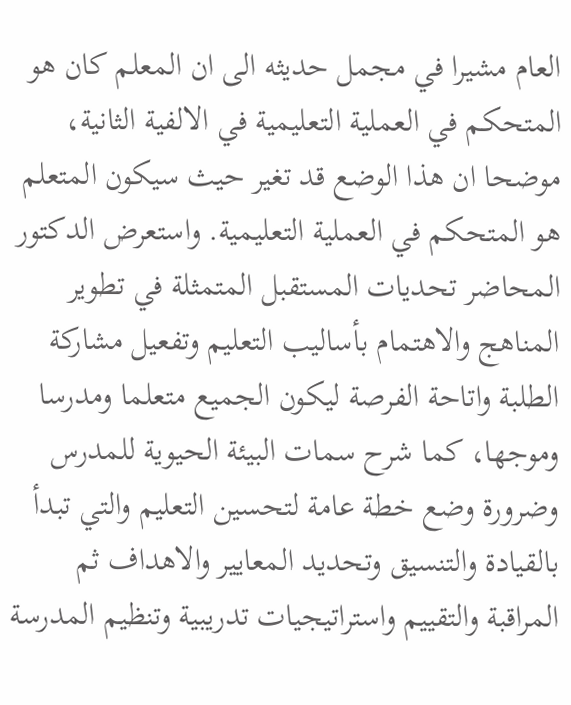العام مشيرا في مجمل حديثه الى ان المعلم كان هو المتحكم في العملية التعليمية في الالفية الثانية، موضحا ان هذا الوضع قد تغير حيث سيكون المتعلم هو المتحكم في العملية التعليمية. واستعرض الدكتور المحاضر تحديات المستقبل المتمثلة في تطوير المناهج والاهتمام بأساليب التعليم وتفعيل مشاركة الطلبة واتاحة الفرصة ليكون الجميع متعلما ومدرسا وموجها، كما شرح سمات البيئة الحيوية للمدرس وضرورة وضع خطة عامة لتحسين التعليم والتي تبدأ بالقيادة والتنسيق وتحديد المعايير والاهداف ثم المراقبة والتقييم واستراتيجيات تدريبية وتنظيم المدرسة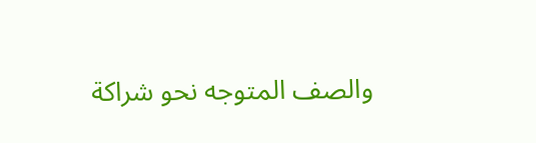والصف المتوجه نحو شراكة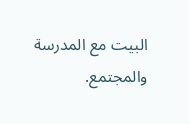البيت مع المدرسة والمجتمع.